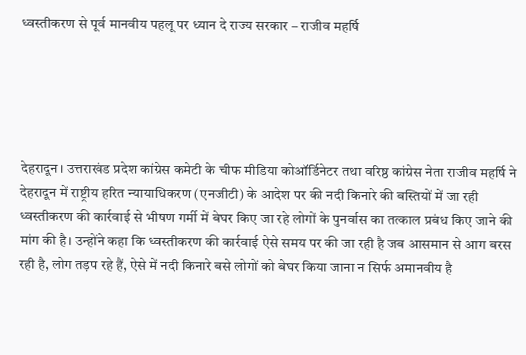ध्वस्तीकरण से पूर्व मानवीय पहलू पर ध्यान दे राज्य सरकार – राजीव महर्षि





देहरादून। उत्तराखंड प्रदेश कांग्रेस कमेटी के चीफ मीडिया कोऑर्डिनेटर तथा वरिष्ठ कांग्रेस नेता राजीव महर्षि ने देहरादून में राष्ट्रीय हरित न्यायाधिकरण (एनजीटी) के आदेश पर की नदी किनारे की बस्तियों में जा रही ध्वस्तीकरण की कार्रवाई से भीषण गर्मी में बेघर किए जा रहे लोगों के पुनर्वास का तत्काल प्रबंध किए जाने की मांग की है। उन्होंने कहा कि ध्वस्तीकरण की कार्रवाई ऐसे समय पर की जा रही है जब आसमान से आग बरस रही है, लोग तड़प रहे हैं, ऐसे में नदी किनारे बसे लोगों को बेघर किया जाना न सिर्फ अमानवीय है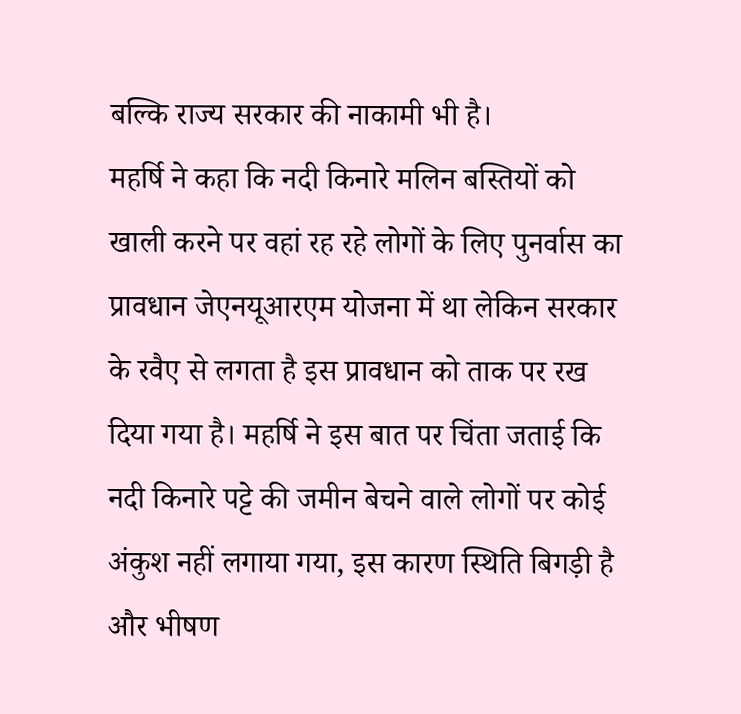बल्कि राज्य सरकार की नाकामी भी है।
महर्षि ने कहा कि नदी किनारे मलिन बस्तियों को खाली करने पर वहां रह रहे लोगों के लिए पुनर्वास का प्रावधान जेएनयूआरएम योजना में था लेकिन सरकार के रवैए से लगता है इस प्रावधान को ताक पर रख दिया गया है। महर्षि ने इस बात पर चिंता जताई कि नदी किनारे पट्टे की जमीन बेचने वाले लोगों पर कोई अंकुश नहीं लगाया गया, इस कारण स्थिति बिगड़ी है और भीषण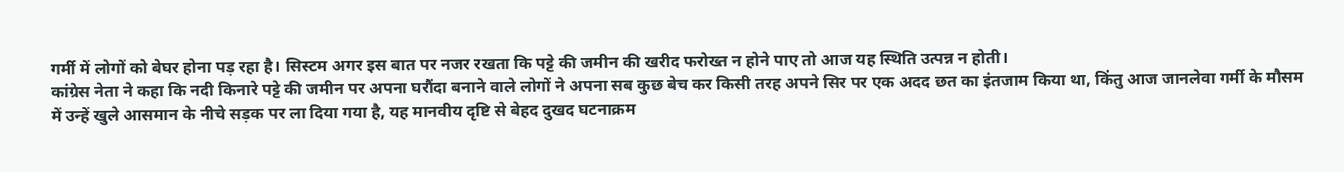गर्मी में लोगों को बेघर होना पड़ रहा है। सिस्टम अगर इस बात पर नजर रखता कि पट्टे की जमीन की खरीद फरोख्त न होने पाए तो आज यह स्थिति उत्पन्न न होती।
कांग्रेस नेता ने कहा कि नदी किनारे पट्टे की जमीन पर अपना घरौंदा बनाने वाले लोगों ने अपना सब कुछ बेच कर किसी तरह अपने सिर पर एक अदद छत का इंतजाम किया था, किंतु आज जानलेवा गर्मी के मौसम में उन्हें खुले आसमान के नीचे सड़क पर ला दिया गया है, यह मानवीय दृष्टि से बेहद दुखद घटनाक्रम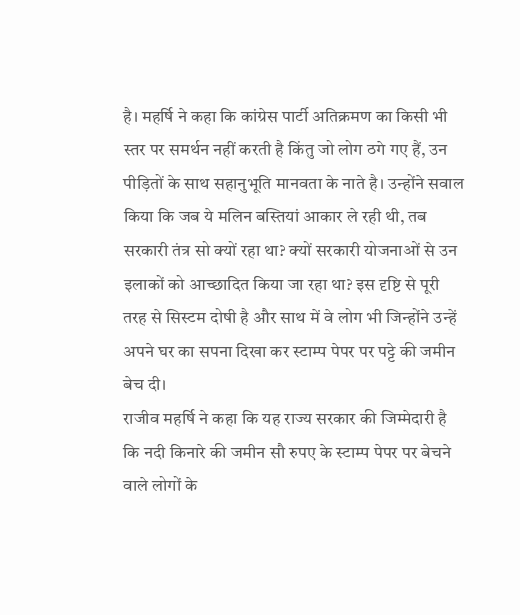है। महर्षि ने कहा कि कांग्रेस पार्टी अतिक्रमण का किसी भी स्तर पर समर्थन नहीं करती है किंतु जो लोग ठगे गए हैं, उन पीड़ितों के साथ सहानुभूति मानवता के नाते है। उन्होंने सवाल किया कि जब ये मलिन बस्तियां आकार ले रही थी, तब सरकारी तंत्र सो क्यों रहा था? क्यों सरकारी योजनाओं से उन इलाकों को आच्छादित किया जा रहा था? इस दृष्टि से पूरी तरह से सिस्टम दोषी है और साथ में वे लोग भी जिन्होंने उन्हें अपने घर का सपना दिखा कर स्टाम्प पेपर पर पट्टे की जमीन बेच दी।
राजीव महर्षि ने कहा कि यह राज्य सरकार की जिम्मेदारी है कि नदी किनारे की जमीन सौ रुपए के स्टाम्प पेपर पर बेचने वाले लोगों के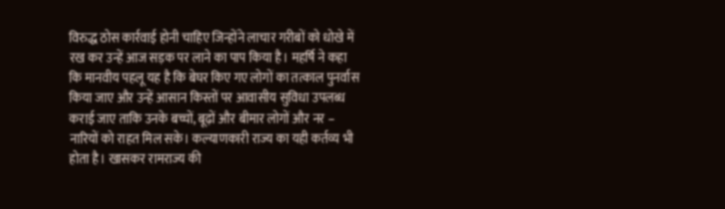विरुद्ध ठोस कार्रवाई होनी चाहिए जिन्होंने लाचार गरीबों को धोखे में रख कर उन्हें आज सड़क पर लाने का पाप किया है। महर्षि ने कहा कि मानवीय पहलू यह है कि बेघर किए गए लोगों का तत्काल पुनर्वास किया जाए और उन्हें आसान किस्तों पर आवासीय सुविधा उपलब्ध कराई जाए ताकि उनके बच्चों, बूढ़ों और बीमार लोगों और नर – नारियों को राहत मिल सके। कल्याणकारी राज्य का यही कर्तव्य भी होता है। खासकर रामराज्य की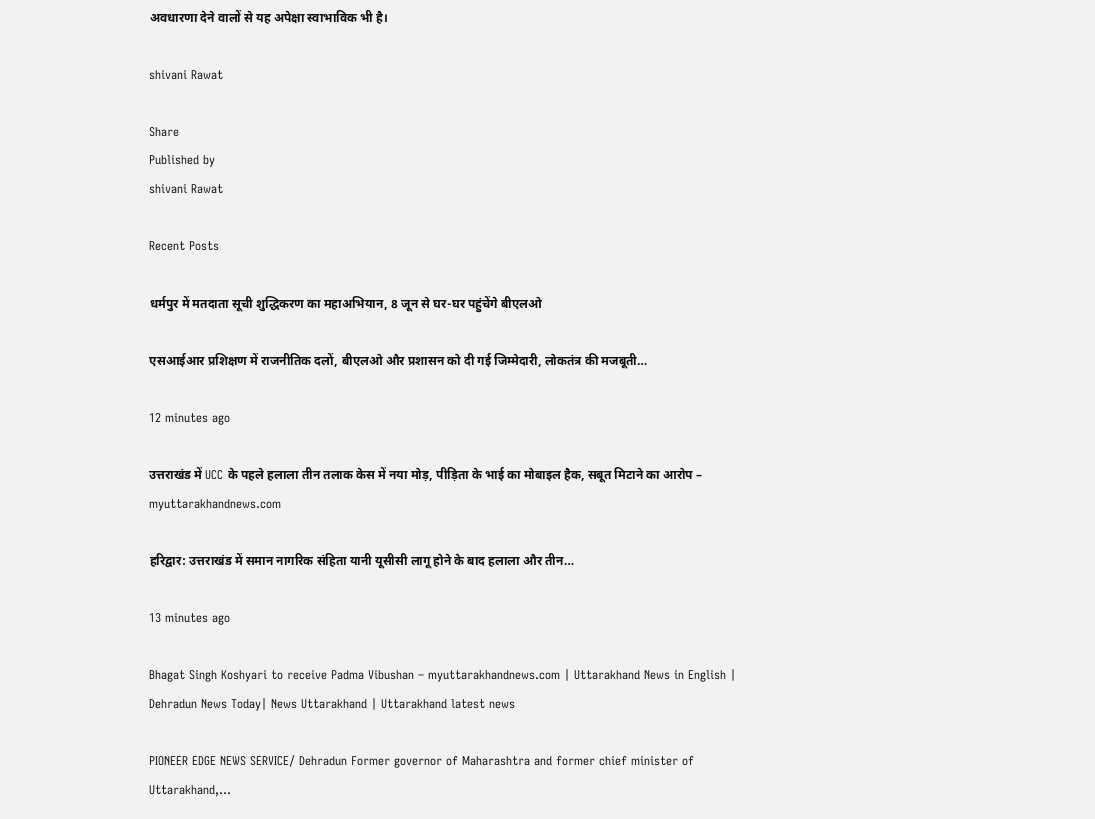अवधारणा देने वालों से यह अपेक्षा स्वाभाविक भी है।

shivani Rawat

Share
Published by
shivani Rawat

Recent Posts

धर्मपुर में मतदाता सूची शुद्धिकरण का महाअभियान, 8 जून से घर-घर पहुंचेंगे बीएलओ

एसआईआर प्रशिक्षण में राजनीतिक दलों, बीएलओ और प्रशासन को दी गई जिम्मेदारी, लोकतंत्र की मजबूती…

12 minutes ago

उत्तराखंड में UCC के पहले हलाला तीन तलाक केस में नया मोड़, पीड़िता के भाई का मोबाइल हैक, सबूत मिटाने का आरोप – myuttarakhandnews.com

हरिद्वार: उत्तराखंड में समान नागरिक संहिता यानी यूसीसी लागू होने के बाद हलाला और तीन…

13 minutes ago

Bhagat Singh Koshyari to receive Padma Vibushan – myuttarakhandnews.com | Uttarakhand News in English | Dehradun News Today| News Uttarakhand | Uttarakhand latest news

PIONEER EDGE NEWS SERVICE/ Dehradun Former governor of Maharashtra and former chief minister of Uttarakhand,…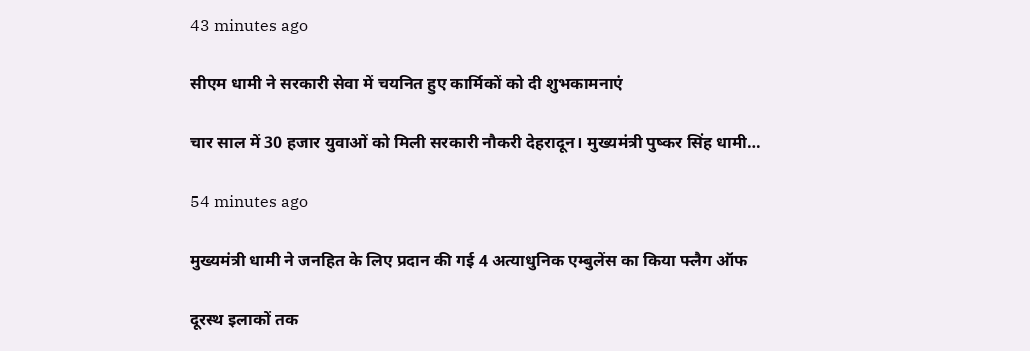43 minutes ago

सीएम धामी ने सरकारी सेवा में चयनित हुए कार्मिकों को दी शुभकामनाएं

चार साल में 30 हजार युवाओं को मिली सरकारी नौकरी देहरादून। मुख्यमंत्री पुष्कर सिंह धामी…

54 minutes ago

मुख्यमंत्री धामी ने जनहित के लिए प्रदान की गई 4 अत्याधुनिक एम्बुलेंस का किया फ्लैग ऑफ

दूरस्थ इलाकों तक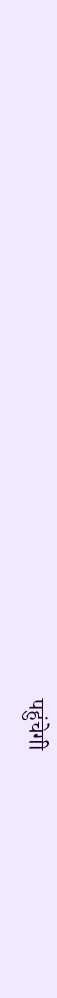पहुंचेगी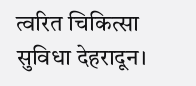त्वरित चिकित्सा सुविधा देहरादून।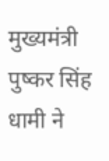मुख्यमंत्री पुष्कर सिंह धामी ने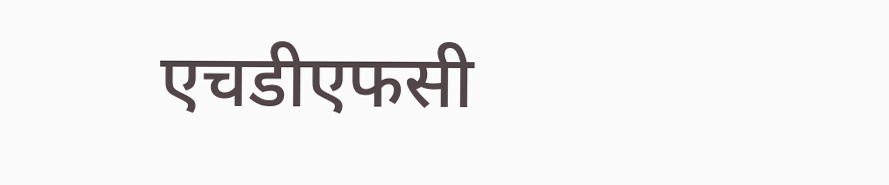एचडीएफसी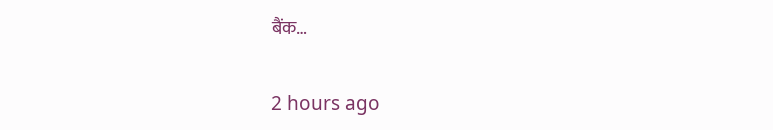बैंक…

2 hours ago